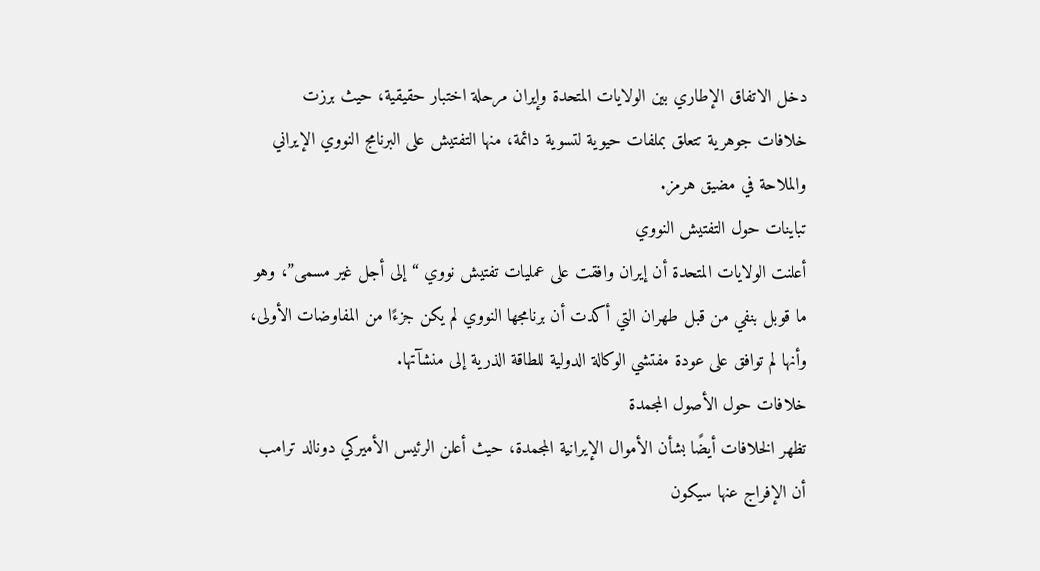دخل الاتفاق الإطاري بين الولايات المتحدة وإيران مرحلة اختبار حقيقية، حيث برزت خلافات جوهرية تتعلق بملفات حيوية لتسوية دائمة، منها التفتيش على البرنامج النووي الإيراني والملاحة في مضيق هرمز.
تباينات حول التفتيش النووي
أعلنت الولايات المتحدة أن إيران وافقت على عمليات تفتيش نووي “إلى أجل غير مسمى”، وهو ما قوبل بنفي من قبل طهران التي أكدت أن برنامجها النووي لم يكن جزءًا من المفاوضات الأولى، وأنها لم توافق على عودة مفتشي الوكالة الدولية للطاقة الذرية إلى منشآتها.
خلافات حول الأصول المجمدة
تظهر الخلافات أيضًا بشأن الأموال الإيرانية المجمدة، حيث أعلن الرئيس الأميركي دونالد ترامب أن الإفراج عنها سيكون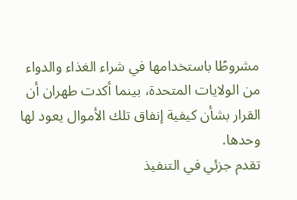مشروطًا باستخدامها في شراء الغذاء والدواء من الولايات المتحدة، بينما أكدت طهران أن القرار بشأن كيفية إنفاق تلك الأموال يعود لها وحدها.
تقدم جزئي في التنفيذ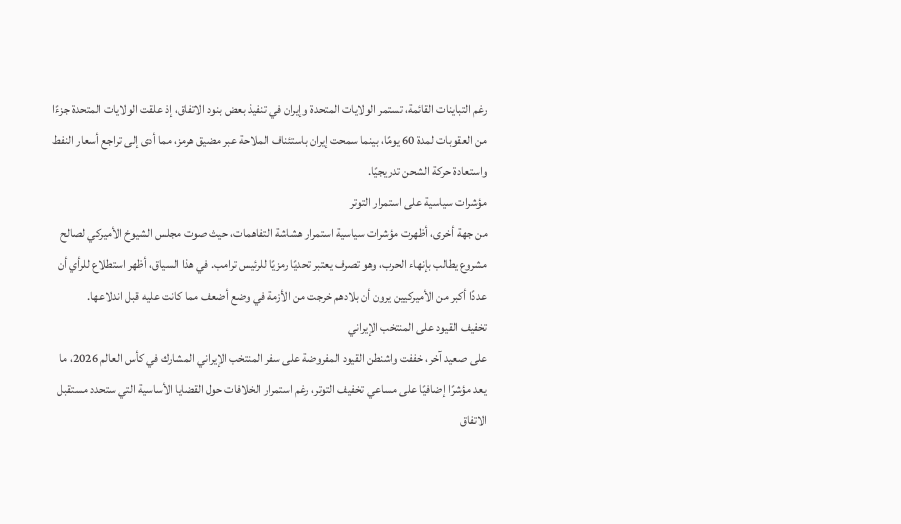رغم التباينات القائمة، تستمر الولايات المتحدة وإيران في تنفيذ بعض بنود الاتفاق، إذ علقت الولايات المتحدة جزءًا من العقوبات لمدة 60 يومًا، بينما سمحت إيران باستئناف الملاحة عبر مضيق هرمز، مما أدى إلى تراجع أسعار النفط واستعادة حركة الشحن تدريجيًا.
مؤشرات سياسية على استمرار التوتر
من جهة أخرى، أظهرت مؤشرات سياسية استمرار هشاشة التفاهمات، حيث صوت مجلس الشيوخ الأميركي لصالح مشروع يطالب بإنهاء الحرب، وهو تصرف يعتبر تحديًا رمزيًا للرئيس ترامب. في هذا السياق، أظهر استطلاع للرأي أن عددًا أكبر من الأميركيين يرون أن بلادهم خرجت من الأزمة في وضع أضعف مما كانت عليه قبل اندلاعها.
تخفيف القيود على المنتخب الإيراني
على صعيد آخر، خففت واشنطن القيود المفروضة على سفر المنتخب الإيراني المشارك في كأس العالم 2026، ما يعد مؤشرًا إضافيًا على مساعي تخفيف التوتر، رغم استمرار الخلافات حول القضايا الأساسية التي ستحدد مستقبل الاتفاق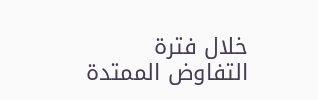خلال فترة التفاوض الممتدة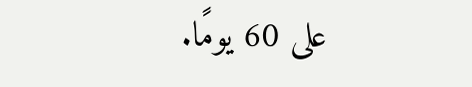على 60 يومًا.